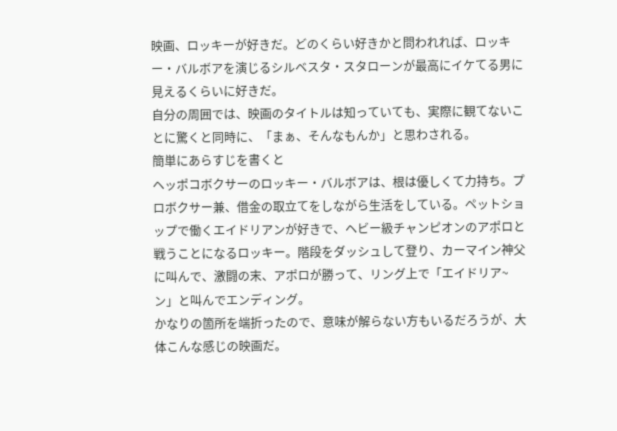映画、ロッキーが好きだ。どのくらい好きかと問われれば、ロッキー・バルボアを演じるシルベスタ・スタローンが最高にイケてる男に見えるくらいに好きだ。
自分の周囲では、映画のタイトルは知っていても、実際に観てないことに驚くと同時に、「まぁ、そんなもんか」と思わされる。
簡単にあらすじを書くと
ヘッポコボクサーのロッキー・バルボアは、根は優しくて力持ち。プロボクサー兼、借金の取立てをしながら生活をしている。ペットショップで働くエイドリアンが好きで、ヘビー級チャンピオンのアポロと戦うことになるロッキー。階段をダッシュして登り、カーマイン神父に叫んで、激闘の末、アポロが勝って、リング上で「エイドリア~ン」と叫んでエンディング。
かなりの箇所を端折ったので、意味が解らない方もいるだろうが、大体こんな感じの映画だ。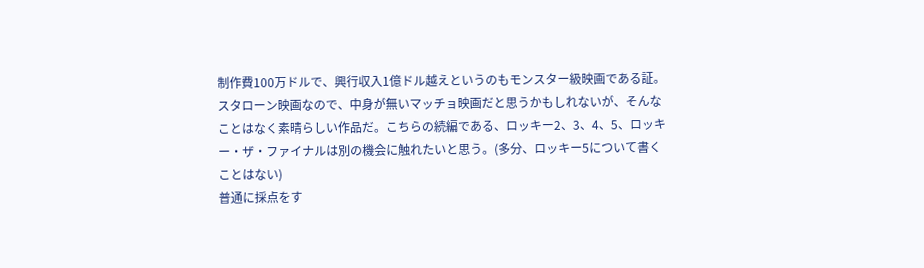制作費100万ドルで、興行収入1億ドル越えというのもモンスター級映画である証。
スタローン映画なので、中身が無いマッチョ映画だと思うかもしれないが、そんなことはなく素晴らしい作品だ。こちらの続編である、ロッキー2、3、4、5、ロッキー・ザ・ファイナルは別の機会に触れたいと思う。(多分、ロッキー5について書くことはない)
普通に採点をす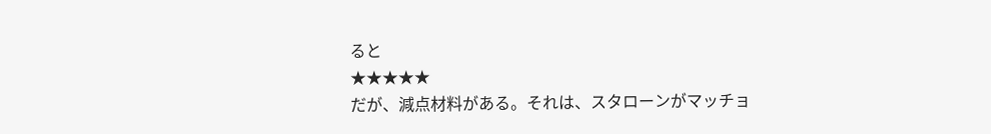ると
★★★★★
だが、減点材料がある。それは、スタローンがマッチョ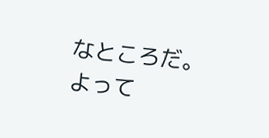なところだ。
よって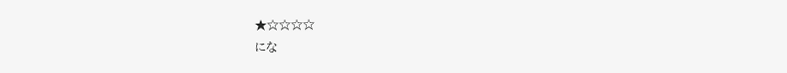★☆☆☆☆
にな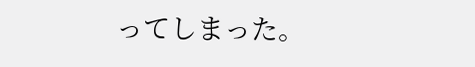ってしまった。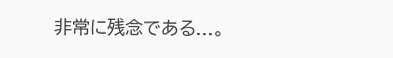非常に残念である...。